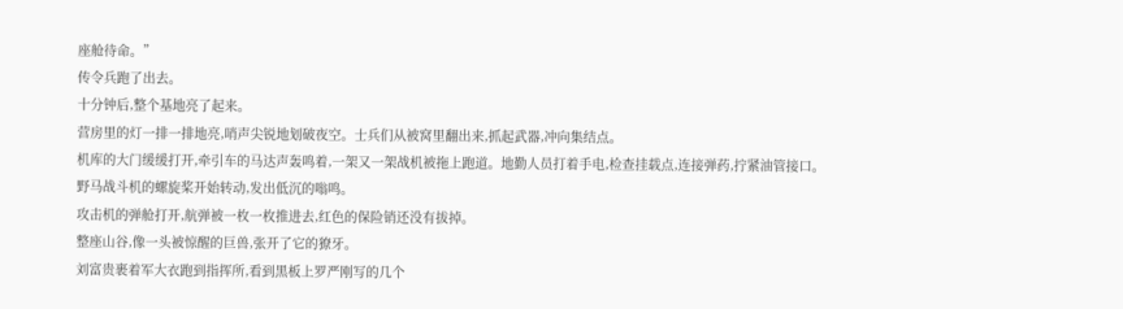座舱待命。”
传令兵跑了出去。
十分钟后,整个基地亮了起来。
营房里的灯一排一排地亮,哨声尖锐地划破夜空。士兵们从被窝里翻出来,抓起武器,冲向集结点。
机库的大门缓缓打开,牵引车的马达声轰鸣着,一架又一架战机被拖上跑道。地勤人员打着手电,检查挂载点,连接弹药,拧紧油管接口。
野马战斗机的螺旋桨开始转动,发出低沉的嗡鸣。
攻击机的弹舱打开,航弹被一枚一枚推进去,红色的保险销还没有拔掉。
整座山谷,像一头被惊醒的巨兽,张开了它的獠牙。
刘富贵裹着军大衣跑到指挥所,看到黑板上罗严刚写的几个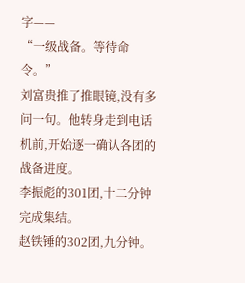字——
“一级战备。等待命令。”
刘富贵推了推眼镜,没有多问一句。他转身走到电话机前,开始逐一确认各团的战备进度。
李振彪的301团,十二分钟完成集结。
赵铁锤的302团,九分钟。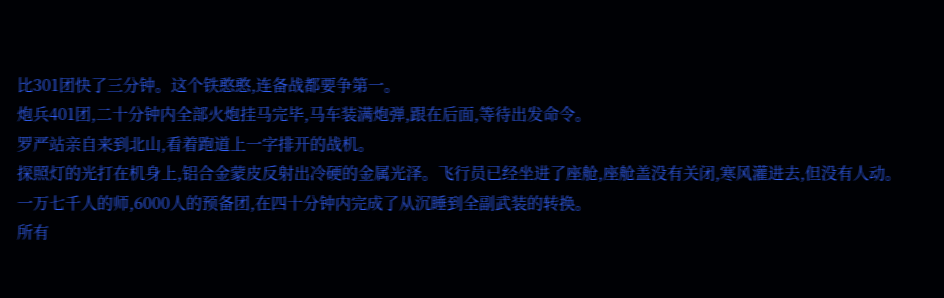比301团快了三分钟。这个铁憨憨,连备战都要争第一。
炮兵401团,二十分钟内全部火炮挂马完毕,马车装满炮弹,跟在后面,等待出发命令。
罗严站亲自来到北山,看着跑道上一字排开的战机。
探照灯的光打在机身上,铝合金蒙皮反射出冷硬的金属光泽。飞行员已经坐进了座舱,座舱盖没有关闭,寒风灌进去,但没有人动。
一万七千人的师,6000人的预备团,在四十分钟内完成了从沉睡到全副武装的转换。
所有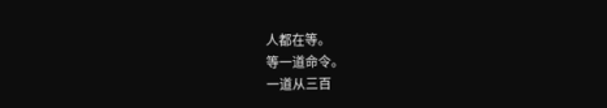人都在等。
等一道命令。
一道从三百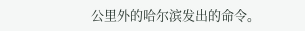公里外的哈尔滨发出的命令。